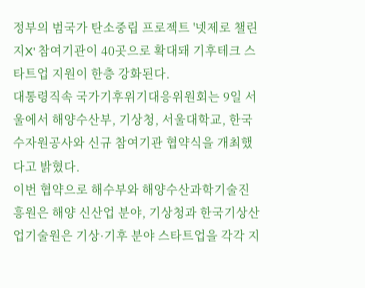정부의 범국가 탄소중립 프로젝트 '넷제로 챌린지X' 참여기관이 40곳으로 확대돼 기후테크 스타트업 지원이 한층 강화된다.
대통령직속 국가기후위기대응위원회는 9일 서울에서 해양수산부, 기상청, 서울대학교, 한국수자원공사와 신규 참여기관 협약식을 개최했다고 밝혔다.
이번 협약으로 해수부와 해양수산과학기술진흥원은 해양 신산업 분야, 기상청과 한국기상산업기술원은 기상·기후 분야 스타트업을 각각 지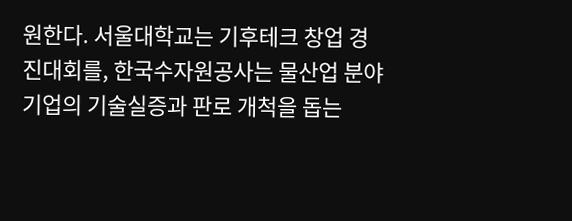원한다. 서울대학교는 기후테크 창업 경진대회를, 한국수자원공사는 물산업 분야 기업의 기술실증과 판로 개척을 돕는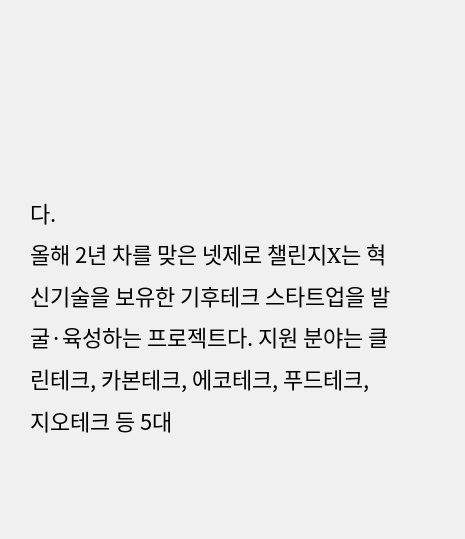다.
올해 2년 차를 맞은 넷제로 챌린지X는 혁신기술을 보유한 기후테크 스타트업을 발굴·육성하는 프로젝트다. 지원 분야는 클린테크, 카본테크, 에코테크, 푸드테크, 지오테크 등 5대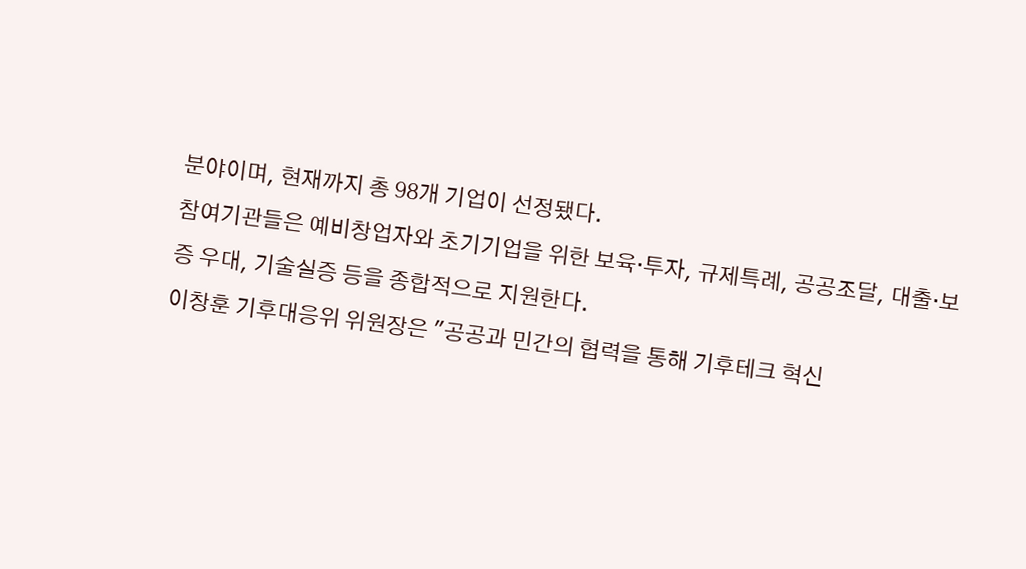분야이며, 현재까지 총 98개 기업이 선정됐다.
참여기관들은 예비창업자와 초기기업을 위한 보육·투자, 규제특례, 공공조달, 대출·보증 우대, 기술실증 등을 종합적으로 지원한다.
이창훈 기후대응위 위원장은 "공공과 민간의 협력을 통해 기후테크 혁신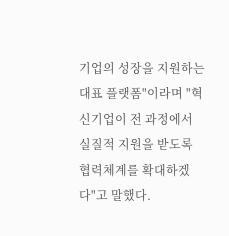기업의 성장을 지원하는 대표 플랫폼"이라며 "혁신기업이 전 과정에서 실질적 지원을 받도록 협력체계를 확대하겠다"고 말했다.